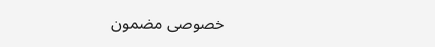خصوصی مضمون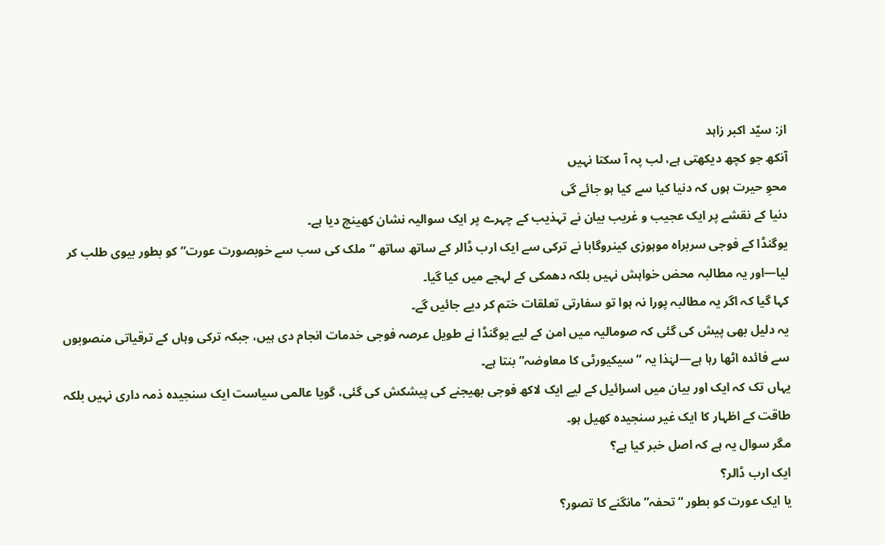از: سیّد اکبر زاہد
آنکھ جو کچھ دیکھتی ہے، لب پہ آ سکتا نہیں
محوِ حیرت ہوں کہ دنیا کیا سے کیا ہو جائے گی
دنیا کے نقشے پر ایک عجیب و غریب بیان نے تہذیب کے چہرے پر ایک سوالیہ نشان کھینچ دیا ہے۔
یوگنڈا کے فوجی سربراہ موہوزی کینروگابا نے ترکی سے ایک ارب ڈالر کے ساتھ ساتھ “ملک کی سب سے خوبصورت عورت” کو بطور بیوی طلب کر لیا—اور یہ مطالبہ محض خواہش نہیں بلکہ دھمکی کے لہجے میں کیا گیا۔
کہا گیا کہ اگر یہ مطالبہ پورا نہ ہوا تو سفارتی تعلقات ختم کر دیے جائیں گے۔
یہ دلیل بھی پیش کی گئی کہ صومالیہ میں امن کے لیے یوگنڈا نے طویل عرصہ فوجی خدمات انجام دی ہیں، جبکہ ترکی وہاں کے ترقیاتی منصوبوں سے فائدہ اٹھا رہا ہے—لہٰذا یہ “سیکیورٹی کا معاوضہ” بنتا ہے۔
یہاں تک کہ ایک اور بیان میں اسرائیل کے لیے ایک لاکھ فوجی بھیجنے کی پیشکش کی گئی، گویا عالمی سیاست ایک سنجیدہ ذمہ داری نہیں بلکہ طاقت کے اظہار کا ایک غیر سنجیدہ کھیل ہو۔
مگر سوال یہ ہے کہ اصل خبر کیا ہے؟
ایک ارب ڈالر؟
یا ایک عورت کو بطور “تحفہ” مانگنے کا تصور؟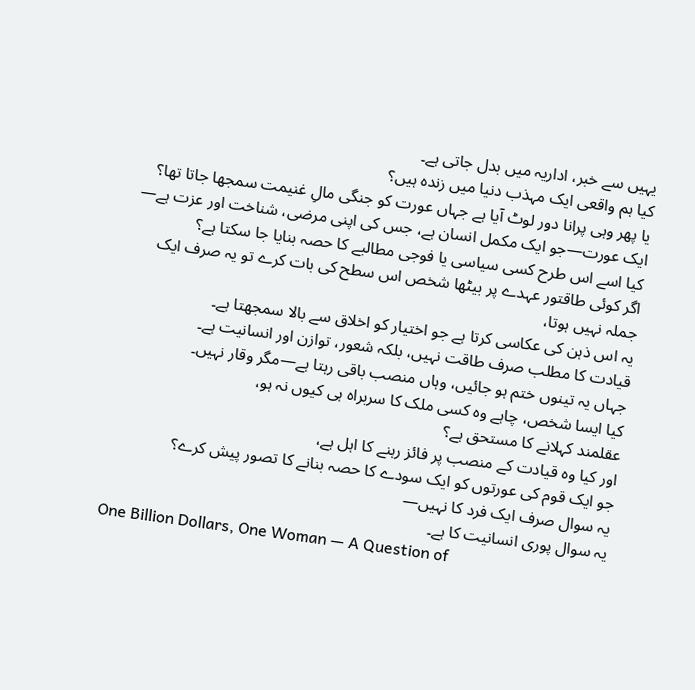یہیں سے خبر، اداریہ میں بدل جاتی ہے۔
کیا ہم واقعی ایک مہذب دنیا میں زندہ ہیں؟
یا پھر وہی پرانا دور لوٹ آیا ہے جہاں عورت کو جنگی مالِ غنیمت سمجھا جاتا تھا؟
ایک عورت—جو ایک مکمل انسان ہے، جس کی اپنی مرضی، شناخت اور عزت ہے—
کیا اسے اس طرح کسی سیاسی یا فوجی مطالبے کا حصہ بنایا جا سکتا ہے؟
اگر کوئی طاقتور عہدے پر بیٹھا شخص اس سطح کی بات کرے تو یہ صرف ایک جملہ نہیں ہوتا،
یہ اس ذہن کی عکاسی کرتا ہے جو اختیار کو اخلاق سے بالا سمجھتا ہے۔
قیادت کا مطلب صرف طاقت نہیں، بلکہ شعور، توازن اور انسانیت ہے۔
جہاں یہ تینوں ختم ہو جائیں، وہاں منصب باقی رہتا ہے—مگر وقار نہیں۔
کیا ایسا شخص، چاہے وہ کسی ملک کا سربراہ ہی کیوں نہ ہو،
عقلمند کہلانے کا مستحق ہے؟
اور کیا وہ قیادت کے منصب پر فائز رہنے کا اہل ہے،
جو ایک قوم کی عورتوں کو ایک سودے کا حصہ بنانے کا تصور پیش کرے؟
یہ سوال صرف ایک فرد کا نہیں—
یہ سوال پوری انسانیت کا ہے۔
One Billion Dollars, One Woman — A Question of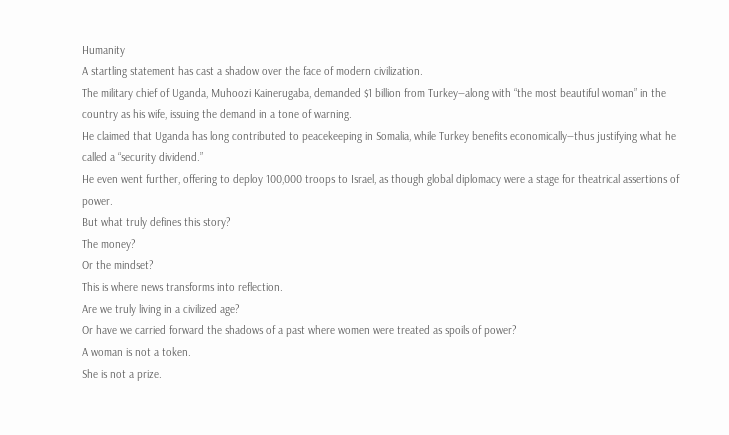Humanity
A startling statement has cast a shadow over the face of modern civilization.
The military chief of Uganda, Muhoozi Kainerugaba, demanded $1 billion from Turkey—along with “the most beautiful woman” in the country as his wife, issuing the demand in a tone of warning.
He claimed that Uganda has long contributed to peacekeeping in Somalia, while Turkey benefits economically—thus justifying what he called a “security dividend.”
He even went further, offering to deploy 100,000 troops to Israel, as though global diplomacy were a stage for theatrical assertions of power.
But what truly defines this story?
The money?
Or the mindset?
This is where news transforms into reflection.
Are we truly living in a civilized age?
Or have we carried forward the shadows of a past where women were treated as spoils of power?
A woman is not a token.
She is not a prize.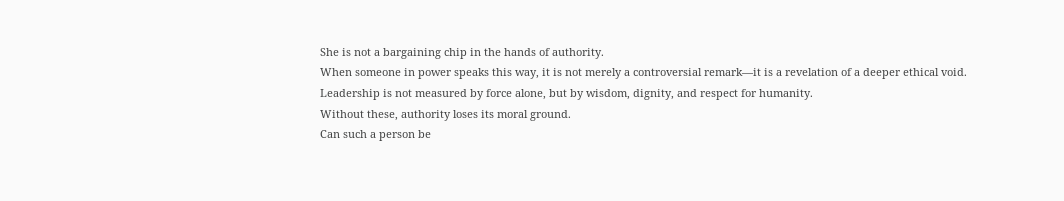She is not a bargaining chip in the hands of authority.
When someone in power speaks this way, it is not merely a controversial remark—it is a revelation of a deeper ethical void.
Leadership is not measured by force alone, but by wisdom, dignity, and respect for humanity.
Without these, authority loses its moral ground.
Can such a person be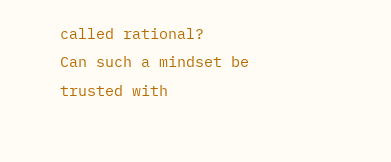called rational?
Can such a mindset be trusted with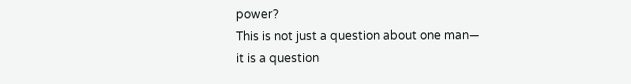power?
This is not just a question about one man—
it is a question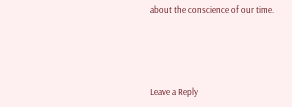about the conscience of our time.




Leave a Reply